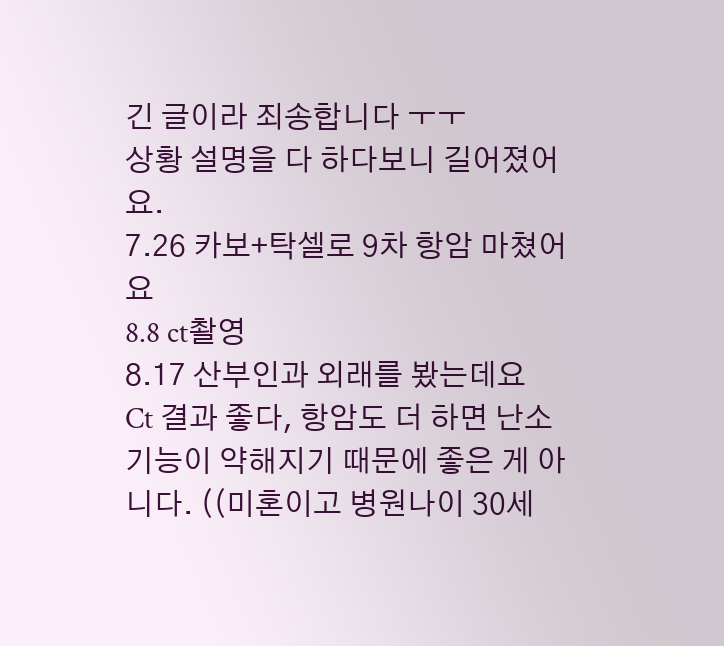긴 글이라 죄송합니다 ㅜㅜ
상황 설명을 다 하다보니 길어졌어요.
7.26 카보+탁셀로 9차 항암 마쳤어요
8.8 ct촬영
8.17 산부인과 외래를 봤는데요
Ct 결과 좋다, 항암도 더 하면 난소 기능이 약해지기 때문에 좋은 게 아니다. ((미혼이고 병원나이 30세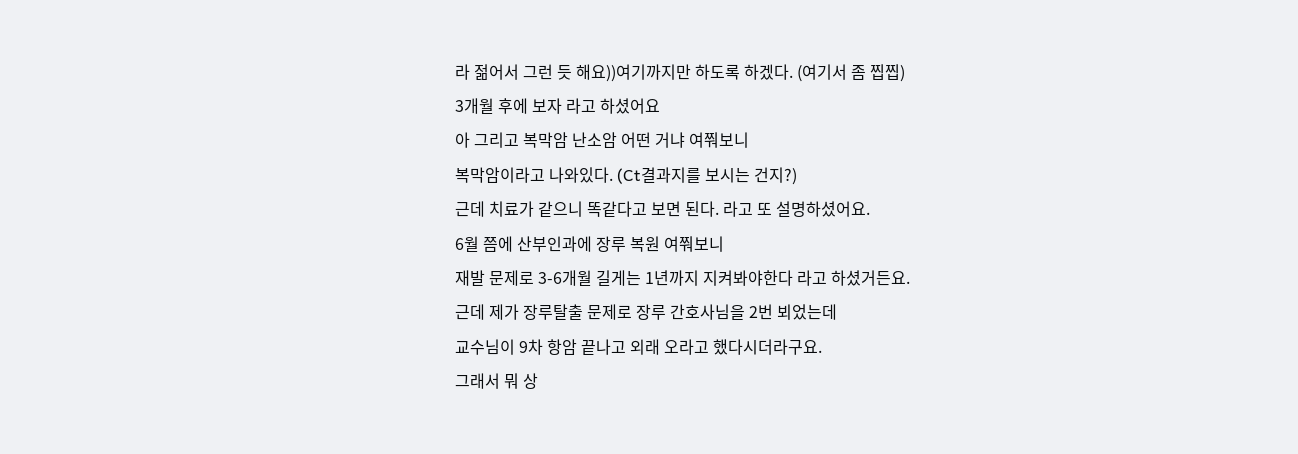라 젊어서 그런 듯 해요))여기까지만 하도록 하겠다. (여기서 좀 찝찝)
3개월 후에 보자 라고 하셨어요
아 그리고 복막암 난소암 어떤 거냐 여쭤보니
복막암이라고 나와있다. (Ct결과지를 보시는 건지?)
근데 치료가 같으니 똑같다고 보면 된다. 라고 또 설명하셨어요.
6월 쯤에 산부인과에 장루 복원 여쭤보니
재발 문제로 3-6개월 길게는 1년까지 지켜봐야한다 라고 하셨거든요.
근데 제가 장루탈출 문제로 장루 간호사님을 2번 뵈었는데
교수님이 9차 항암 끝나고 외래 오라고 했다시더라구요.
그래서 뭐 상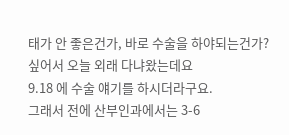태가 안 좋은건가, 바로 수술을 하야되는건가? 싶어서 오늘 외래 다냐왔는데요
9.18 에 수술 얘기를 하시더라구요.
그래서 전에 산부인과에서는 3-6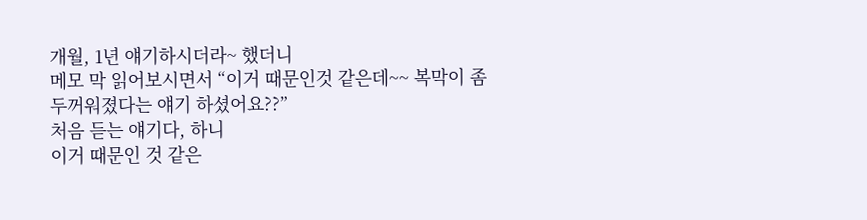개월, 1년 얘기하시더라~ 했더니
메모 막 읽어보시면서 “이거 때문인것 같은데~~ 복막이 좀 두꺼워졌다는 얘기 하셨어요??”
처음 듣는 얘기다, 하니
이거 때문인 것 같은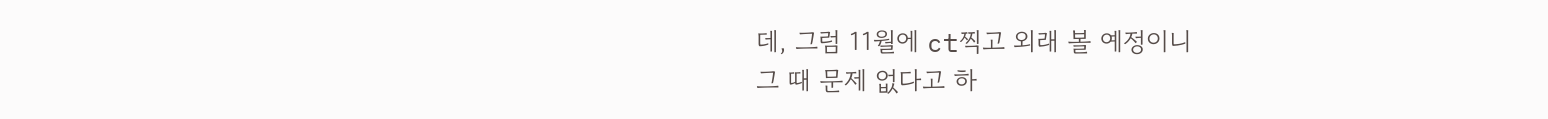데, 그럼 11월에 ct찍고 외래 볼 예정이니
그 때 문제 없다고 하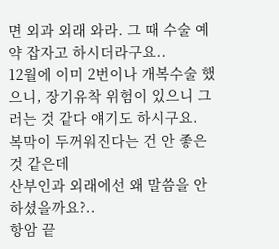면 외과 외래 와라. 그 때 수술 예약 잡자고 하시더라구요..
12월에 이미 2번이나 개복수술 했으니, 장기유착 위험이 있으니 그러는 것 같다 얘기도 하시구요.
복막이 두꺼워진다는 건 안 좋은 것 같은데
산부인과 외래에선 왜 말씀을 안 하셨을까요?..
항암 끝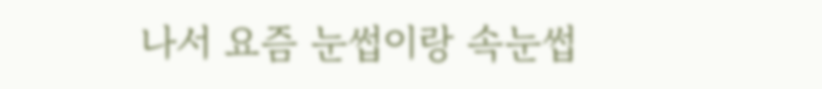나서 요즘 눈썹이랑 속눈썹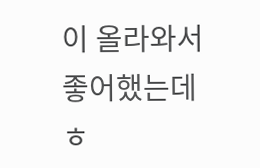이 올라와서 좋어했는데 ㅎ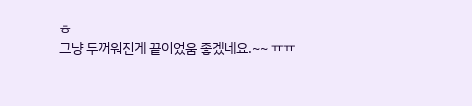ㅎ
그냥 두꺼워진게 끝이었움 좋겠네요.~~ ㅠㅠ